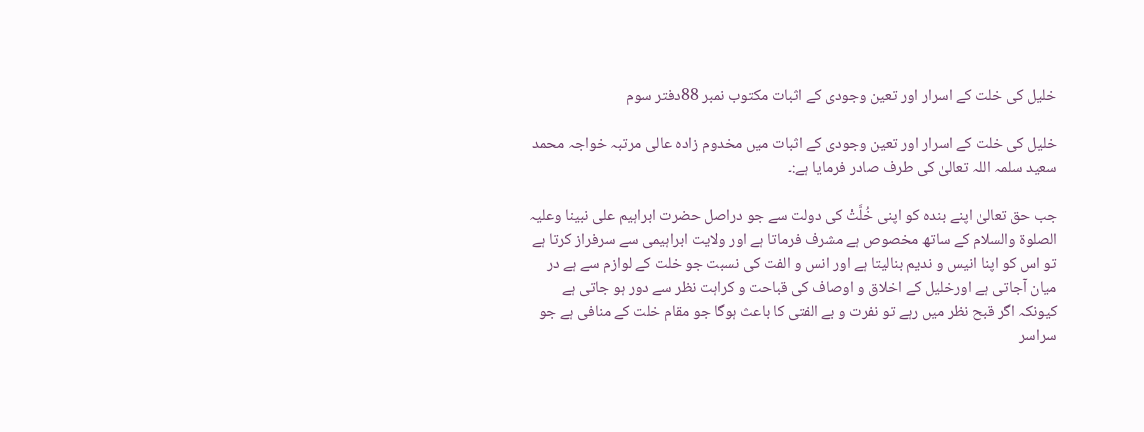خلیل کی خلت کے اسرار اور تعین وجودی کے اثبات مکتوب نمبر 88دفتر سوم

خلیل کی خلت کے اسرار اور تعین وجودی کے اثبات میں مخدوم زاده عالی مرتبہ خواجہ محمد سعید سلمہ اللہ تعالیٰ کی طرف صادر فرمایا ہے:۔

جب حق تعالیٰ اپنے بندہ کو اپنی خُلَّتْ کی دولت سے جو دراصل حضرت ابراہیم علی نبینا وعلیہ الصلوة والسلام کے ساتھ مخصوص ہے مشرف فرماتا ہے اور ولایت ابراہیمی سے سرفراز کرتا ہے تو اس کو اپنا انیس و ندیم بنالیتا ہے اور انس و الفت کی نسبت جو خلت کے لوازم سے ہے در میان آجاتی ہے اورخلیل کے اخلاق و اوصاف کی قباحت و کراہت نظر سے دور ہو جاتی ہے کیونکہ اگر قبح نظر میں رہے تو نفرت و بے الفتی کا باعث ہوگا جو مقام خلت کے منافی ہے جو سراسر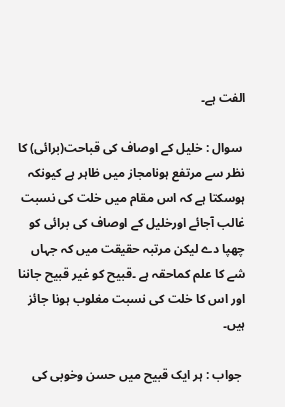الفت ہے۔

 سوال : خلیل کے اوصاف کی قباحت(برائی) کا نظر سے مرتفع ہونامجاز میں ظاہر ہے کیونکہ ہوسکتا ہے کہ اس مقام میں خلت کی نسبت غالب آجائے اورخلیل کے اوصاف کی برائی کو چھپا دے لیکن مرتبہ حقیقت میں کہ جہاں شے کا علم کماحقہ ہے ۔قبیح کو غیر قبیح جاننا اور اس کا خلت کی نسبت مغلوب ہونا جائز ہیں۔

 جواب : ہر ایک قبیح میں حسن وخوبی کی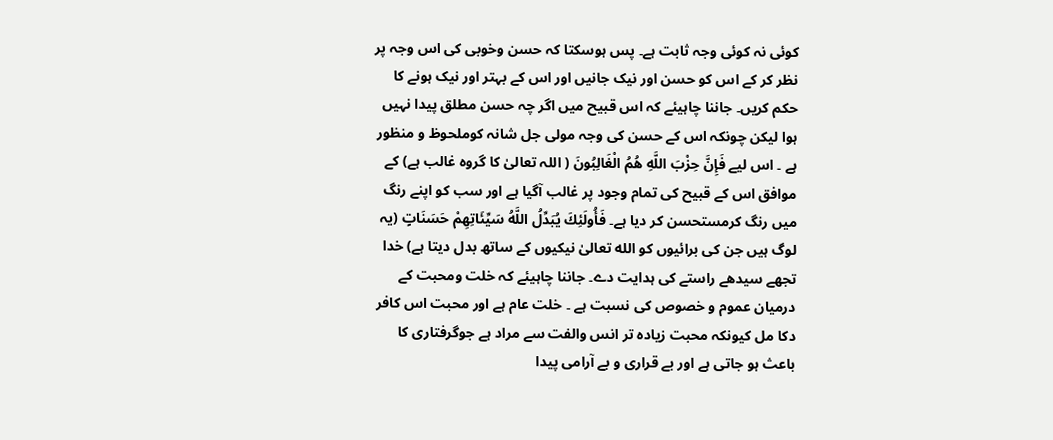کوئی نہ کوئی وجہ ثابت ہے۔ پس ہوسکتا کہ حسن وخوبی کی اس وجہ پر نظر کر کے اس کو حسن اور نیک جانیں اور اس کے بہتر اور نیک ہونے کا حکم کریں۔ جاننا چاہیئے کہ اس قبیح میں اگر چہ حسن مطلق پیدا نہیں ہوا لیکن چونکہ اس کے حسن کی وجہ مولی جل شانہ کوملحوظ و منظور ہے ۔ اس لیے فَإِنَّ ‌حِزْبَ اللَّهِ هُمُ الْغَالِبُونَ ( اللہ تعالیٰ کا گروہ غالب ہے) کے موافق اس کے قبیح کی تمام وجود پر غالب آگیا ہے اور سب کو اپنے رنگ میں رنگ کرمستحسن کر دیا ہے۔ فَأُولَئِكَ ‌يُبَدِّلُ اللَّهُ سَيِّئَاتِهِمْ حَسَنَاتٍ (یہ لوگ ہیں جن کی برائیوں کو الله تعالیٰ نیکیوں کے ساتھ بدل دیتا ہے) خدا تجھے سیدھے راستے کی ہدایت دے۔ جاننا چاہیئے کہ خلت ومحبت کے درمیان عموم و خصوص کی نسبت ہے ۔ خلت عام ہے اور محبت اس کافر دکا مل کیونکہ محبت زیادہ تر انس والفت سے مراد ہے جوگرفتاری کا باعث ہو جاتی ہے اور بے قراری و بے آرامی پیدا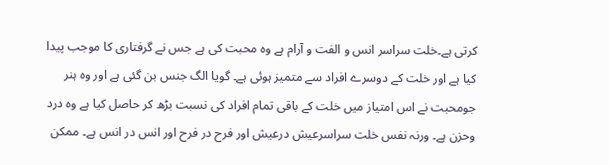کرتی ہے۔خلت سراسر انس و الفت و آرام ہے وہ محبت کی ہے جس نے گرفتاری کا موجب پیدا کیا ہے اور خلت کے دوسرے افراد سے متمیز ہوئی ہے۔ گویا الگ جنس بن گئی ہے اور وہ ہنر جومحبت نے اس امتیاز میں خلت کے باقی تمام افراد کی نسبت بڑھ کر حاصل کیا ہے وہ درد وحزن ہے۔ ورنہ نفس خلت سراسرعیش درعیش اور فرح در فرح اور انس در انس ہے۔ ممکن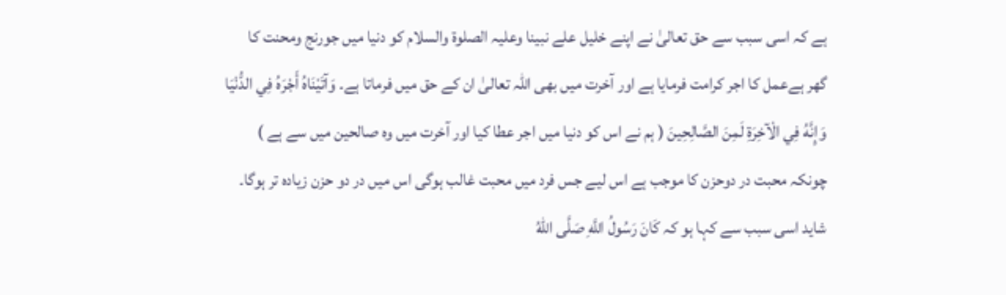ہے کہ اسی سبب سے حق تعالیٰ نے اپنے خلیل علے نبینا وعلیہ الصلوۃ والسلام کو دنیا میں جورنج ومحنت کا گھر ہےعمل کا اجر کرامت فرمایا ہے اور آخرت میں بھی اللہ تعالیٰ ان کے حق میں فرماتا ہے۔ وَآتَيْنَاهُ ‌أَجْرَهُ ‌فِي الدُّنْيَا وَإِنَّهُ فِي الْآخِرَةِ لَمِنَ الصَّالِحِينَ ( ہم نے اس کو دنیا میں اجر عطا کیا اور آخرت میں وہ صالحین میں سے ہے ) چونکہ محبت در دوحزن کا موجب ہے اس لیے جس فرد میں محبت غالب ہوگی اس میں در دو حزن زیادہ تر ہوگا۔ شاید اسی سبب سے کہا ہو کہ كَانَ رَسُولُ اللَّهِ صَلَّى اللهُ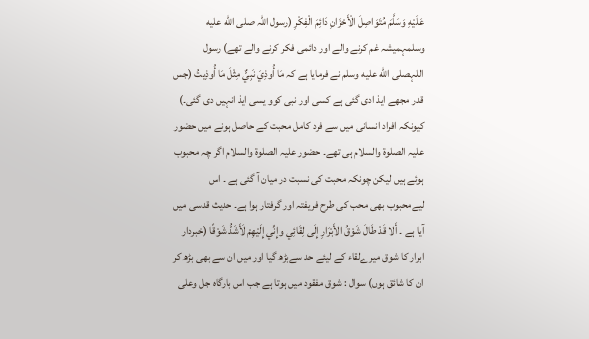عَلَيْهِ وَسَلَّمَ مُتَوَاصِلَ الْأَحْزَانِ دَائِمَ الْفِكْرِ (رسول اللہ صلى الله عليه وسلمہمیشہ غم کرنے والے اور دائمی فکر کرنے والے تھے) رسول اللہصلى الله عليه وسلم نے فرمایا ہے کہ مَا ‌أُوذِيَ ‌نَبِيٌّ مِثْلَ مَا أُوذِيتُ (جس قدر مجھے ایذ ادی گئی ہے کسی اور نبی کوو یسی ایذ انہیں دی گئی۔) کیونکہ افراد انسانی میں سے فرد کامل محبت کے حاصل ہونے میں حضور علیہ الصلوة والسلام ہی تھے۔ حضور علیہ الصلوة والسلام اگر چہ محبوب ہوئے ہیں لیکن چونکہ محبت کی نسبت در میان آ گئی ہے ۔ اس لیےمحبوب بھی محب کی طرح فریفتہ اور گرفتار ہوا ہے۔ حدیث قدسی میں آیا ہے ۔ أَلا قَدْ طَالَ ‌شَوْقُ ‌الأَبْرَارِ إِلَى لِقَائِي وإِنِّي إِلَيْهِمْ لَأَشَدُّ شَوْقًا (خبردار ابرار کا شوق میرےلقاء کے لیئے حد سےبڑھ گیا اور میں ان سے بھی بڑھ کر ان کا شائق ہوں) سوال : شوق مفقود میں ہوتا ہے جب اس بارگاه جل وعلی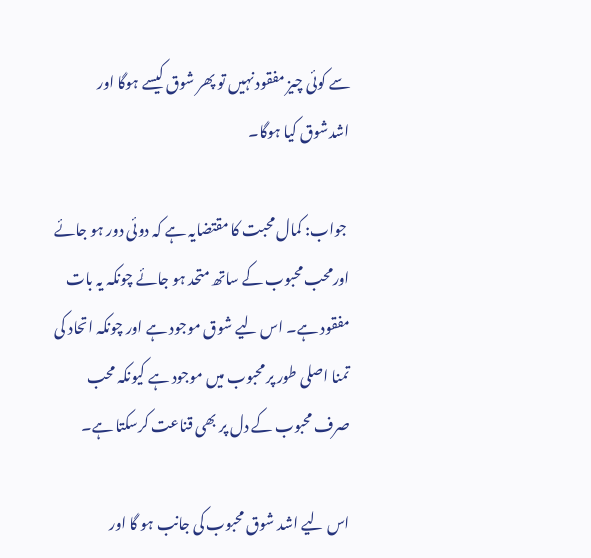سے کوئی چیز مفقود نہیں تو پھر شوق کیسے ہوگا اور اشدشوق کیا ہوگا۔

 جواب: کمال محبت کا مقتضایہ ہے کہ دوئی دور ہو جائے اورمحب محبوب کے ساتھ متحد ہو جائے چونکہ یہ بات مفقود ہے۔ اس لیے شوق موجود ہے اور چونکہ اتحاد کی تمنا اصلی طور پر محبوب میں موجود ہے کیونکہ محب صرف محبوب کے دل پر بھی قناعت کرسکتا ہے۔

اس لیے اشد شوق محبوب کی جانب ہو گا اور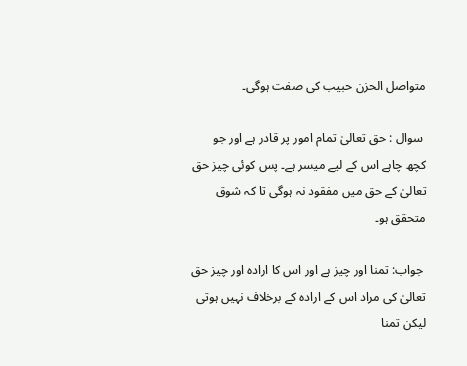متواصل الحزن حبیب کی صفت ہوگی۔

 سوال : حق تعالیٰ تمام امور پر قادر ہے اور جو کچھ چاہے اس کے لیے میسر ہے۔ پس کوئی چیز حق تعالیٰ کے حق میں مفقود نہ ہوگی تا کہ شوق متحقق ہو۔

 جواب: تمنا اور چیز ہے اور اس کا ارادہ اور چیز حق تعالیٰ کی مراد اس کے ارادہ کے برخلاف نہیں ہوتی لیکن تمنا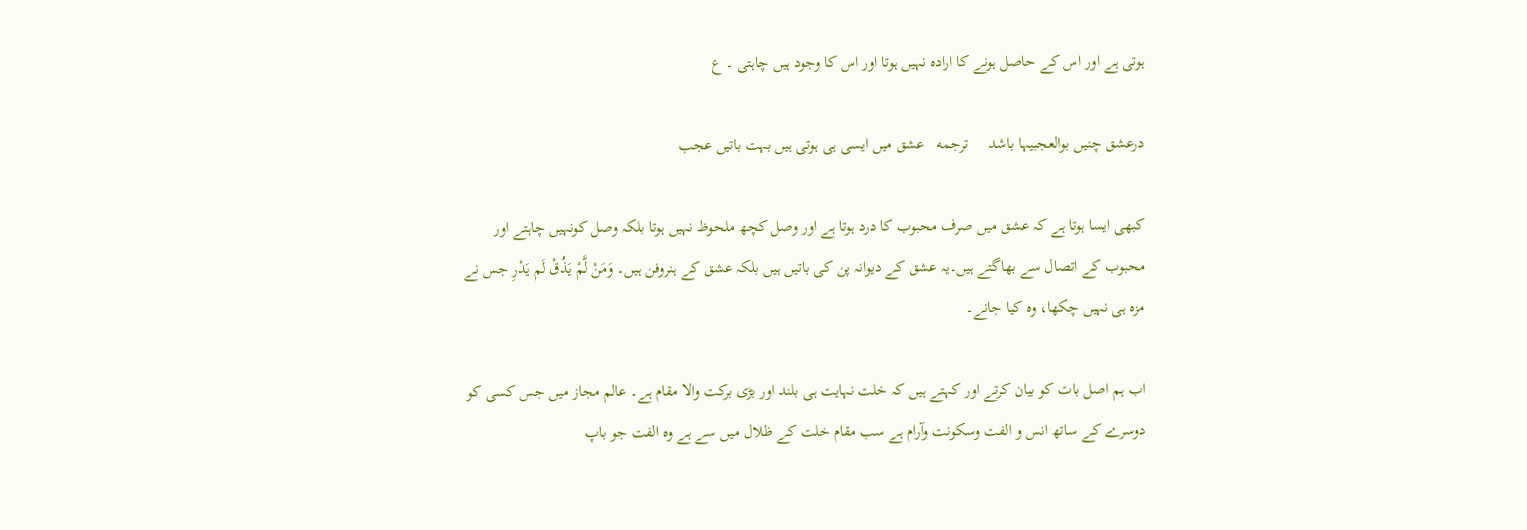ہوتی ہے اور اس کے حاصل ہونے کا ارادہ نہیں ہوتا اور اس کا وجود ہیں چاہتی ۔ ع

درعشق چنیں بوالعجبیہا باشد     ترجمه   عشق میں ایسی ہی ہوتی ہیں بہت باتیں عجب

کبھی ایسا ہوتا ہے کہ عشق میں صرف محبوب کا درد ہوتا ہے اور وصل کچھ ملحوظ نہیں ہوتا بلکہ وصل کونہیں چاہتے اور محبوب کے اتصال سے بھاگتے ہیں۔یہ عشق کے دیوانہ پن کی باتیں ہیں بلکہ عشق کے ہنروفن ہیں۔ وَمَنْ لَّمْ يَذُقْ لَم يَدْرِ جس نے مزہ ہی نہیں چکھا، وہ کیا جانے۔

اب ہم اصل بات کو بیان کرتے اور کہتے ہیں کہ خلت نہایت ہی بلند اور بڑی برکت والا مقام ہے۔ عالم مجاز میں جس کسی کو دوسرے کے ساتھ انس و الفت وسکونت وآرام ہے سب مقام خلت کے ظلال میں سے ہے وہ الفت جو باپ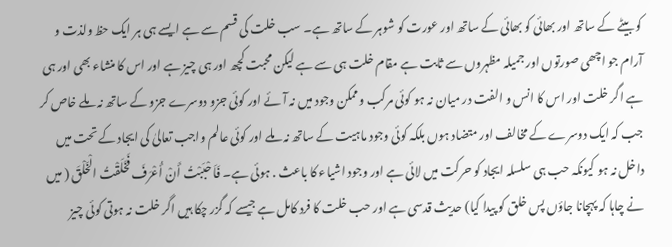کو بیٹے کے ساتھ اور بھائی کو بھائی کے ساتھ اور عورت کو شوہر کے ساتھ ہے۔ سب خلت کی قسم سے ہے ایسے ہی ہر ایک حظ ولذت و آرام جو اچھی صورتوں اور جمیلہ مظہروں سے ثابت ہے مقام خلت ہی سے ہے لیکن محبت کچھ اور ہی چیز ہے اور اس کا منشاء بھی اور ہی ہے اگر خلت اور اس کا انس و الفت در میان نہ ہو کوئی مرکب وممکن وجود میں نہ آئے اور کوئی جزو دوسرے جزو کے ساتھ نہ ملے خاص کر جب کہ ایک دوسرے کے مخالف اور متضاد ہوں بلکہ کوئی وجود ماہیت کے ساتھ نہ ملے اور کوئی عالم واجب تعالیٰ کی ایجاد کے تحت میں داخل نہ ہو کیونکہ حب ہی سلسلہ ایجاد کو حرکت میں لائی ہے اور وجود اشیاء کا باعث . ہوئی ہے۔ فَاَ حْبَبْتُ أَنْ أُعْرَفَ فَخَلَقْتُ الْخَلْقَ ( میں نے چاہا کہ پہچانا جاؤں پس خلق کو پیدا کیا) حدیث قدسی ہے اور حب خلت کا فرد کامل ہے جیسے کہ گزر چکا ہیں اگر خلت نہ ہوتی کوئی چیز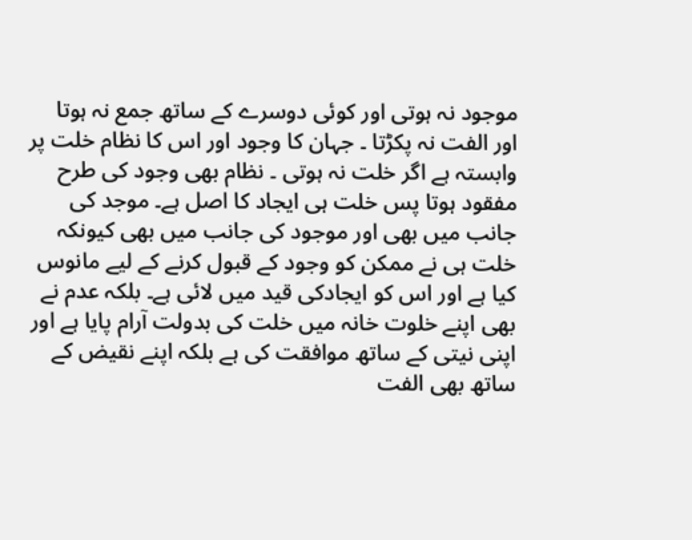موجود نہ ہوتی اور کوئی دوسرے کے ساتھ جمع نہ ہوتا اور الفت نہ پکڑتا ۔ جہان کا وجود اور اس کا نظام خلت پر وابستہ ہے اگر خلت نہ ہوتی ۔ نظام بھی وجود کی طرح مفقود ہوتا پس خلت ہی ایجاد کا اصل ہے۔ موجد کی جانب میں بھی اور موجود کی جانب میں بھی کیونکہ خلت ہی نے ممکن کو وجود کے قبول کرنے کے لیے مانوس کیا ہے اور اس کو ایجادکی قید میں لائی ہے۔ بلکہ عدم نے بھی اپنے خلوت خانہ میں خلت کی بدولت آرام پایا ہے اور اپنی نیتی کے ساتھ موافقت کی ہے بلکہ اپنے نقیض کے ساتھ بھی الفت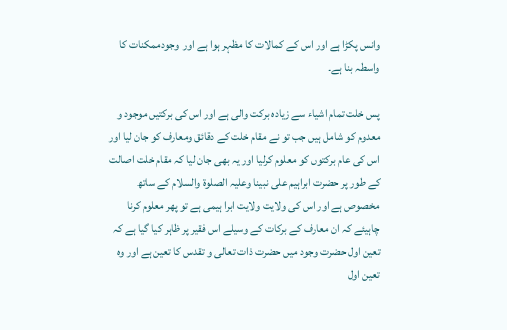وانس پکڑا ہے اور اس کے کمالات کا مظہر ہوا ہے اور  وجودممکنات کا واسطہ بنا ہے۔

پس خلت تمام اشیاء سے زیادہ برکت والی ہے اور اس کی برکتیں موجود و معدوم کو شامل ہیں جب تو نے مقام خلت کے دقائق ومعارف کو جان لیا اور اس کی عام برکتوں کو معلوم کرلیا اور یہ بھی جان لیا کہ مقام خلت اصالت کے طور پر حضرت ابراہیم علی نبینا وعلیہ الصلوۃ والسلام کے ساتھ مخصوص ہے اور اس کی ولایت ولایت ابرا ہیمی ہے تو پھر معلوم کرنا چاہیئے کہ ان معارف کے برکات کے وسیلے اس فقیر پر ظاہر کیا گیا ہے کہ تعین اول حضرت وجود میں حضرت ذات تعالی و تقدس کا تعین ہے اور وہ تعین اول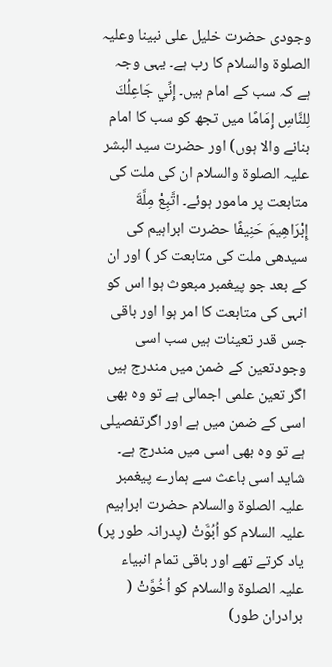وجودی حضرت خلیل علی نبینا وعلیہ الصلوة والسلام کا رب ہے۔ یہی وجہ ہے کہ سب کے امام ہیں۔ إِنِّي جَاعِلُكَ لِلنَّاسِ ‌إِمَامًا میں تجھ کو سب کا امام بنانے والا ہوں) اور حضرت سید البشر علیہ الصلوة والسلام ان کی ملت کی متابعت پر مامور ہوئے۔ اتَّبِعْ مِلَّةَ إِبْرَاهِيمَ ‌حَنِيفًا حضرت ابراہیم کی سیدھی ملت کی متابعت کر ) اور ان کے بعد جو پیغمبر مبعوث ہوا اس کو انہی کی متابعت کا امر ہوا اور باقی جس قدر تعینات ہیں سب اسی وجودتعین کے ضمن میں مندرج ہیں اگر تعین علمی اجمالی ہے تو وہ بھی اسی کے ضمن میں ہے اور اگرتفصیلی ہے تو وہ بھی اسی میں مندرج ہے۔ شاید اسی باعث سے ہمارے پیغمبر علیہ الصلوة والسلام حضرت ابراہیم علیہ السلام کو اُبُوَّتْ (پدرانہ طور پر) یاد کرتے تھے اور باقی تمام انبیاء علیہ الصلوة والسلام کو اُخُوَّتْ ( برادران طور)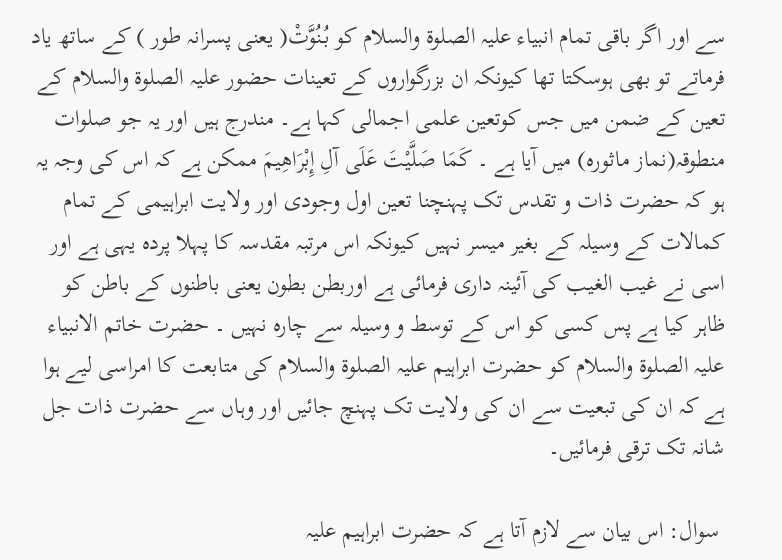سے اور اگر باقی تمام انبیاء علیہ الصلوة والسلام کو بُنُوَّتْ( یعنی پسرانہ طور ) کے ساتھ یاد فرماتے تو بھی ہوسکتا تھا کیونکہ ان بزرگواروں کے تعینات حضور علیہ الصلوۃ والسلام کے تعین کے ضمن میں جس کوتعین علمی اجمالی کہا ہے۔ مندرج ہیں اور یہ جو صلوات منطوقہ(نماز ماثورہ) میں آیا ہے ۔ كَمَا ‌صَلَّيْتَ عَلَى آلِ إِبْرَاهِيمَ ممکن ہے کہ اس کی وجہ یہ ہو کہ حضرت ذات و تقدس تک پہنچنا تعین اول وجودی اور ولایت ابراہیمی کے تمام کمالات کے وسیلہ کے بغیر میسر نہیں کیونکہ اس مرتبہ مقدسہ کا پہلا پردہ یہی ہے اور اسی نے غیب الغیب کی آئینہ داری فرمائی ہے اوربطن بطون یعنی باطنوں کے باطن کو ظاہر کیا ہے پس کسی کو اس کے توسط و وسیلہ سے چارہ نہیں ۔ حضرت خاتم الانبیاء علیہ الصلوة والسلام کو حضرت ابراہیم علیہ الصلوة والسلام کی متابعت کا امراسی لیے ہوا ہے کہ ان کی تبعیت سے ان کی ولایت تک پہنچ جائیں اور وہاں سے حضرت ذات جل شانہ تک ترقی فرمائیں۔

 سوال: اس بیان سے لازم آتا ہے کہ حضرت ابراہیم علیہ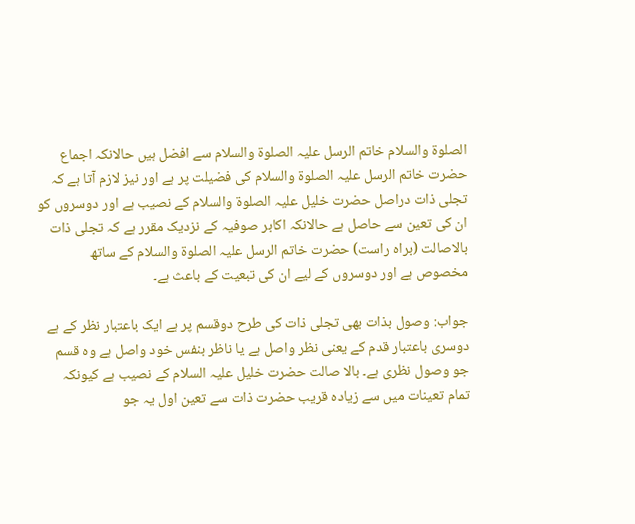الصلوة والسلام خاتم الرسل علیہ الصلوة والسلام سے افضل ہیں حالانکہ اجماع حضرت خاتم الرسل علیہ الصلوة والسلام کی فضیلت پر ہے اور نیز لازم آتا ہے کہ تجلی ذات دراصل حضرت خلیل علیہ الصلوة والسلام کے نصیب ہے اور دوسروں کو ان کی تعین سے حاصل ہے حالانکہ اکابر صوفیہ کے نزدیک مقرر ہے کہ تجلی ذات بالاصالت (براہ راست) حضرت خاتم الرسل علیہ الصلوة والسلام کے ساتھ مخصوص ہے اور دوسروں کے لیے ان کی تبعیت کے باعث ہے۔

جواب: وصول بذات بھی تجلی ذات کی طرح دوقسم پر ہے ایک باعتبار نظر کے ہے دوسری باعتبار قدم کے یعنی نظر واصل ہے یا ناظر بنفس خود واصل ہے وہ قسم جو وصول نظری ہے۔ بالا صالت حضرت خلیل علیہ السلام کے نصیب ہے کیونکہ تمام تعینات میں سے زیادہ قریب حضرت ذات سے تعین اول یہ جو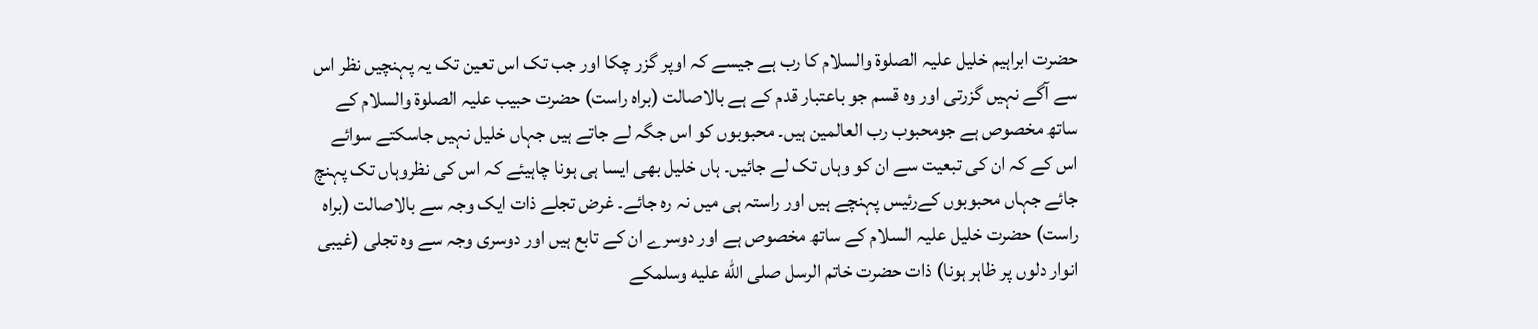حضرت ابراہیم خلیل علیہ الصلوة والسلام کا رب ہے جیسے کہ اوپر گزر چکا اور جب تک اس تعین تک یہ پہنچیں نظر اس سے آگے نہیں گزرتی اور وہ قسم جو باعتبار قدم کے ہے بالاصالت (براہ راست) حضرت حبیب علیہ الصلوۃ والسلام کے ساتھ مخصوص ہے جومحبوب رب العالمین ہیں۔ محبوبوں کو اس جگہ لے جاتے ہیں جہاں خلیل نہیں جاسکتے سوائے اس کے کہ ان کی تبعیت سے ان کو وہاں تک لے جائیں۔ ہاں خلیل بھی ایسا ہی ہونا چاہیئے کہ اس کی نظروہاں تک پہنچ جائے جہاں محبوبوں کےرئیس پہنچے ہیں اور راستہ ہی میں نہ رہ جائے۔ غرض تجلے ذات ایک وجہ سے بالاصالت (براہ راست) حضرت خلیل علیہ السلام کے ساتھ مخصوص ہے اور دوسرے ان کے تابع ہیں اور دوسری وجہ سے وہ تجلی (غیبی انوار دلوں پر ظاہر ہونا) ذات حضرت خاتم الرسل صلى الله عليه وسلمکے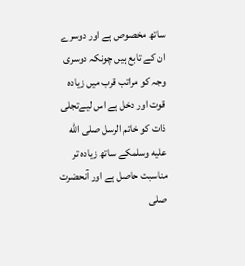ساتھ مخصوص ہے اور دوسرے ان کے تابع ہیں چونکہ دوسری وجہ کو مراتب قرب میں زیادہ قوت اور دخل ہے اس لیےتجلی ذات کو خاتم الرسل صلى الله عليه وسلمکے ساتھ زیادہ تر مناسبت حاصل ہے اور آنحضرت صلى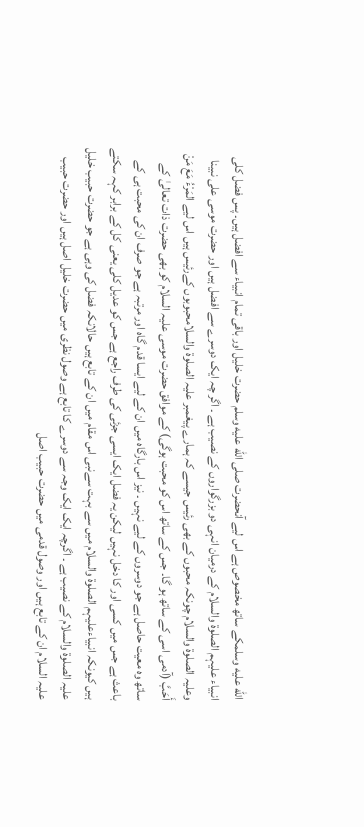الله عليه وسلمکے ساتھ مخصوص ہے اس لیے آنحضرت صلى الله عليه وسلم حضرت خلیل اور باقی تمام انبیاء سے افضل ہیں۔ پس فضل کلی انبیاء علیہم الصلوة والسلام کے درمیان انہی دو بزرگواروں کے نصیب ہے ۔ اگر چہ ایک دوسرے سے افضل ہیں اور حضرت موسی علی نبینا وعلیہ الصلوة والسلام چونکہ محبوں کے بھی رئیس جیسے کہ ہمارے پیغمبر علیہ الصلوة والسلامحبوبوں کےرئیس ہیں اس لیے المَرْءُ مَعَ مَنْ أَحَبَّ (آدمی اسی کے ساتھ ہو گا۔ جس کے ساتھ اس کو محبت ہوگی) کے موافق حضرت موسی علیہ السلام کو بھی حضرت ذات تعالیٰ کے ساتھ وہ معیت حاصل ہے جو دوسروں کے لیے نہیں ۔ نیز اس بارگاہ میں ان کے لیے ایسا قدم گاہ اور مرتبہ ہے جو صرف ان کی محبت ہی کے باعث ہے جس میں کسی اور کا دخل نہیں لیکن یہ فضل ایک ایسی جزئی کی طرف راجع ہے جس کو عدیل کلی یعنی کل کے برابر کہہ سکتے ہیں کیونکہ انبیاءعلیہم الصلوة والسلام میں سے بہت سےنبی اس مقام میں ان کے تابع ہیں حالانکہ فضل کی وہی ہے جو حضرت حبیب خلیل علیہ الصلوة والسلام کے نصیب ہے ۔ اگرچہ ایک ایک وجہ سے دوسرے کا تابع ہے وصول نظری میں حضرت خلیل اصل ہیں اور حضرت حبیب علیہ السلام ان کے تابع ہیں اور وصول قدمی میں حضرت حبیب اصل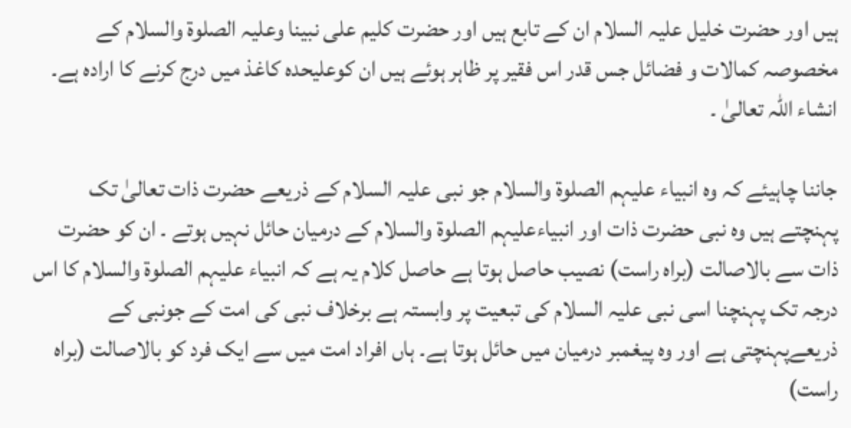ہیں اور حضرت خلیل علیہ السلام ان کے تابع ہیں اور حضرت کلیم علی نبینا وعلیہ الصلوة والسلام کے مخصوصہ کمالات و فضائل جس قدر اس فقیر پر ظاہر ہوئے ہیں ان کوعلیحدہ کاغذ میں درج کرنے کا ارادہ ہے۔ انشاء اللہ تعالیٰ ۔

جاننا چاہیئے کہ وہ انبیاء علیہم الصلوة والسلام جو نبی علیہ السلام کے ذریعے حضرت ذات تعالیٰ تک پہنچتے ہیں وہ نبی حضرت ذات اور انبیاءعلیہم الصلوة والسلام کے درمیان حائل نہیں ہوتے ۔ ان کو حضرت ذات سے بالاصالت (براہ راست) نصیب حاصل ہوتا ہے حاصل کلام یہ ہے کہ انبیاء علیہم الصلوة والسلام کا اس درجہ تک پہنچنا اسی نبی علیہ السلام کی تبعیت پر وابستہ ہے برخلاف نبی کی امت کے جونبی کے ذریعےپہنچتی ہے اور وہ پیغمبر درمیان میں حائل ہوتا ہے۔ ہاں افراد امت میں سے ایک فرد کو بالاصالت (براہ راست)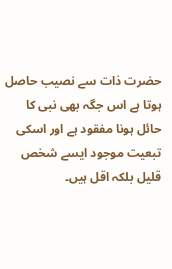حضرت ذات سے نصیب حاصل ہوتا ہے اس جگہ بھی نبی کا حائل ہونا مفقود ہے اور اسکی تبعیت موجود ایسے شخص قلیل بلکہ اقل ہیں۔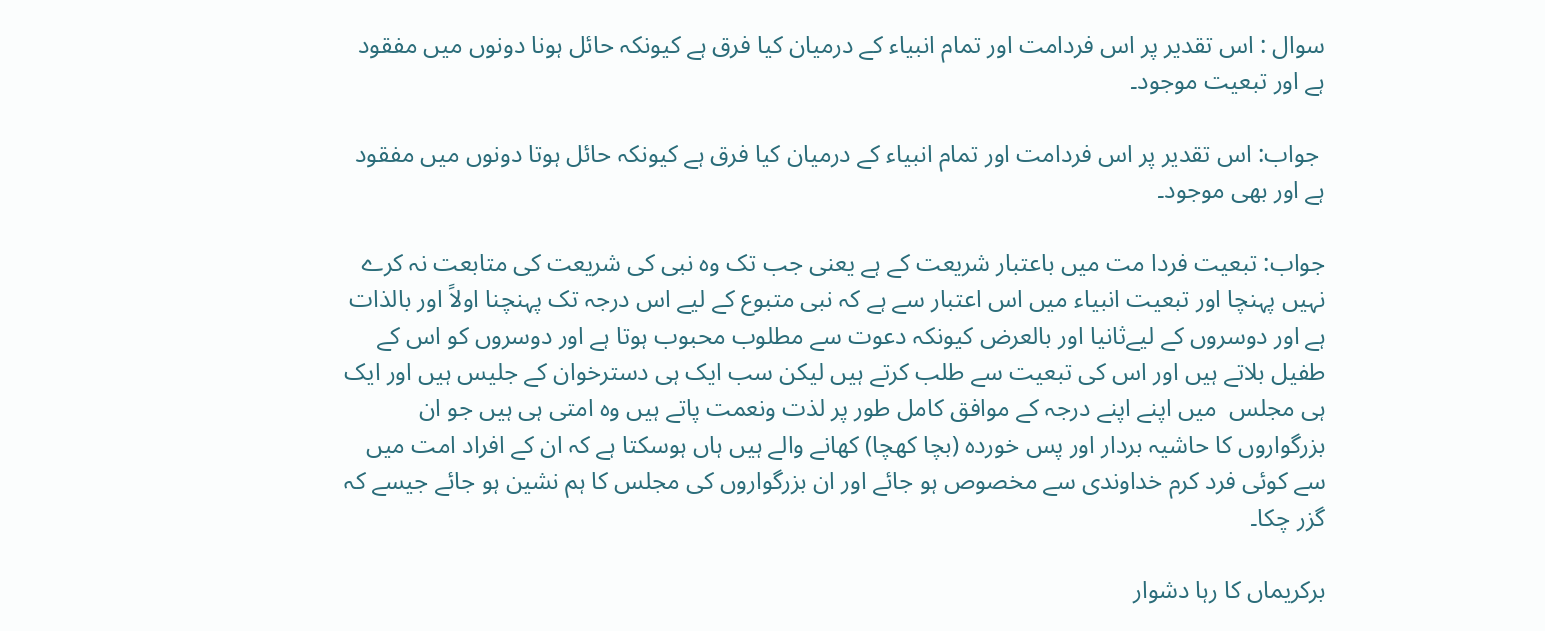سوال : اس تقدیر پر اس فردامت اور تمام انبیاء کے درمیان کیا فرق ہے کیونکہ حائل ہونا دونوں میں مفقود ہے اور تبعیت موجود۔

 جواب: اس تقدیر پر اس فردامت اور تمام انبیاء کے درمیان کیا فرق ہے کیونکہ حائل ہوتا دونوں میں مفقود ہے اور بھی موجود۔

جواب: تبعیت فردا مت میں باعتبار شریعت کے ہے یعنی جب تک وہ نبی کی شریعت کی متابعت نہ کرے نہیں پہنچا اور تبعیت انبیاء میں اس اعتبار سے ہے کہ نبی متبوع کے لیے اس درجہ تک پہنچنا اولاً اور بالذات ہے اور دوسروں کے لیےثانیا اور بالعرض کیونکہ دعوت سے مطلوب محبوب ہوتا ہے اور دوسروں کو اس کے طفیل بلاتے ہیں اور اس کی تبعیت سے طلب کرتے ہیں لیکن سب ایک ہی دسترخوان کے جلیس ہیں اور ایک ہی مجلس  میں اپنے اپنے درجہ کے موافق کامل طور پر لذت ونعمت پاتے ہیں وہ امتی ہی ہیں جو ان بزرگواروں کا حاشیہ بردار اور پس خوردہ (بچا کھچا) کھانے والے ہیں ہاں ہوسکتا ہے کہ ان کے افراد امت میں سے کوئی فرد کرم خداوندی سے مخصوص ہو جائے اور ان بزرگواروں کی مجلس کا ہم نشین ہو جائے جیسے کہ گزر چکا۔

برکریماں کا رہا دشوار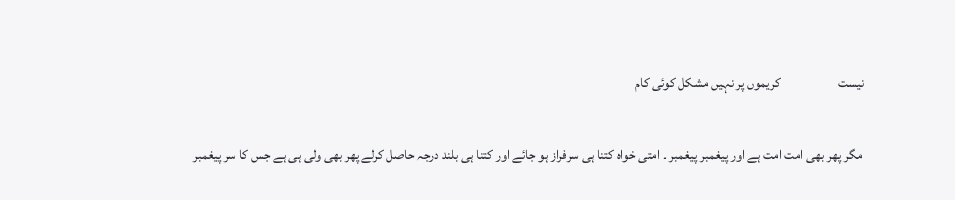نیست                     کریموں پر نہیں مشکل کوئی کام

 مگر پھر بھی امت امت ہے اور پیغمبر پیغمبر ۔ امتی خواہ کتنا ہی سرفراز ہو جائے اور کتنا ہی بلند درجہ حاصل کرلے پھر بھی ولی ہی ہے جس کا سر پیغمبر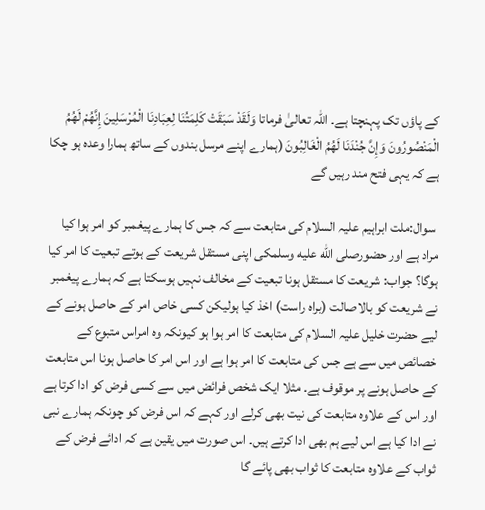کے پاؤں تک پہنچتا ہے۔ اللہ تعالیٰ فرماتا وَلَقَدْ ‌سَبَقَتْ كَلِمَتُنَا لِعِبَادِنَا الْمُرْسَلِينَ إِنَّهُمْ لَهُمُ الْمَنْصُورُونَ وَإِنَّ جُنْدَنَا لَهُمُ الْغَالِبُونَ (ہمارے اپنے مرسل بندوں کے ساتھ ہمارا وعدہ ہو چکا ہے کہ یہی فتح مند رہیں گے

 سوال:ملت ابراہیم علیہ السلام کی متابعت سے کہ جس کا ہمارے پیغمبر کو امر ہوا کیا مراد ہے اور حضورصلى الله عليه وسلمکی اپنی مستقل شریعت کے ہوتے تبعیت کا امر کیا ہوگا؟ جواب: شریعت کا مستقل ہونا تبعیت کے مخالف نہیں ہوسکتا ہے کہ ہمارے پیغمبر نے شریعت کو بالاصالت (براہ راست) اخذ کیا ہولیکن کسی خاص امر کے حاصل ہونے کے لیے حضرت خلیل علیہ السلام کی متابعت کا امر ہوا ہو کیونکہ وہ امراس متبوع کے خصائص میں سے ہے جس کی متابعت کا امر ہوا ہے اور اس امر کا حاصل ہونا اس متابعت کے حاصل ہونے پر موقوف ہے۔ مثلا ایک شخص فرائض میں سے کسی فرض کو ادا کرتا ہے اور اس کے علاوہ متابعت کی نیت بھی کرلے اور کہے کہ اس فرض کو چونکہ ہمارے نبی نے ادا کیا ہے اس لیے ہم بھی ادا کرتے ہیں۔ اس صورت میں یقین ہے کہ ادائے فرض کے ثواب کے علاوہ متابعت کا ثواب بھی پائے گا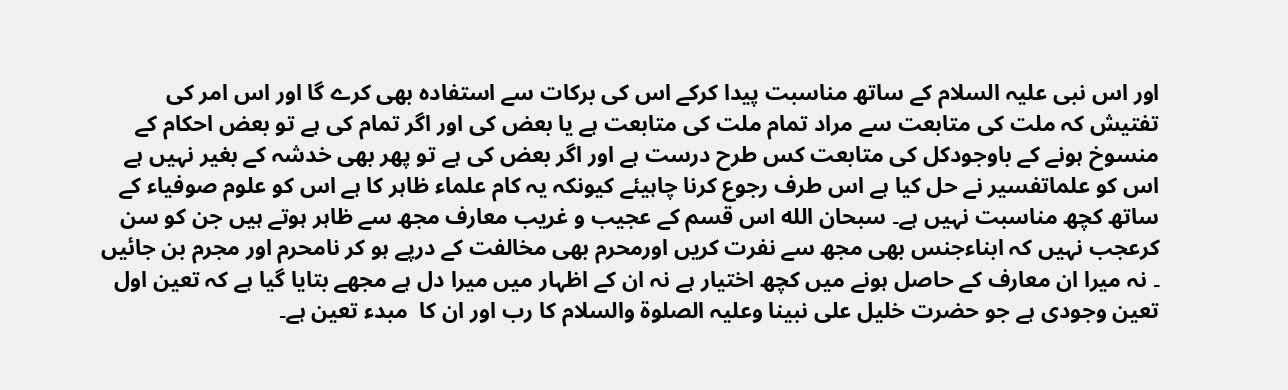اور اس نبی علیہ السلام کے ساتھ مناسبت پیدا کرکے اس کی برکات سے استفادہ بھی کرے گا اور اس امر کی تفتیش کہ ملت کی متابعت سے مراد تمام ملت کی متابعت ہے یا بعض کی اور اگر تمام کی ہے تو بعض احکام کے منسوخ ہونے کے باوجودکل کی متابعت کس طرح درست ہے اور اگر بعض کی ہے تو پھر بھی خدشہ کے بغیر نہیں ہے اس کو علماتفسیر نے حل کیا ہے اس طرف رجوع کرنا چاہیئے کیونکہ یہ کام علماء ظاہر کا ہے اس کو علوم صوفیاء کے ساتھ کچھ مناسبت نہیں ہے۔ سبحان الله اس قسم کے عجیب و غریب معارف مجھ سے ظاہر ہوتے ہیں جن کو سن کرعجب نہیں کہ ابناءجنس بھی مجھ سے نفرت کریں اورمحرم بھی مخالفت کے درپے ہو کر نامحرم اور مجرم بن جائیں ۔ نہ میرا ان معارف کے حاصل ہونے میں کچھ اختیار ہے نہ ان کے اظہار میں میرا دل ہے مجھے بتایا گیا ہے کہ تعین اول تعین وجودی ہے جو حضرت خلیل علی نبینا وعلیہ الصلوة والسلام کا رب اور ان کا  مبدء تعین ہے۔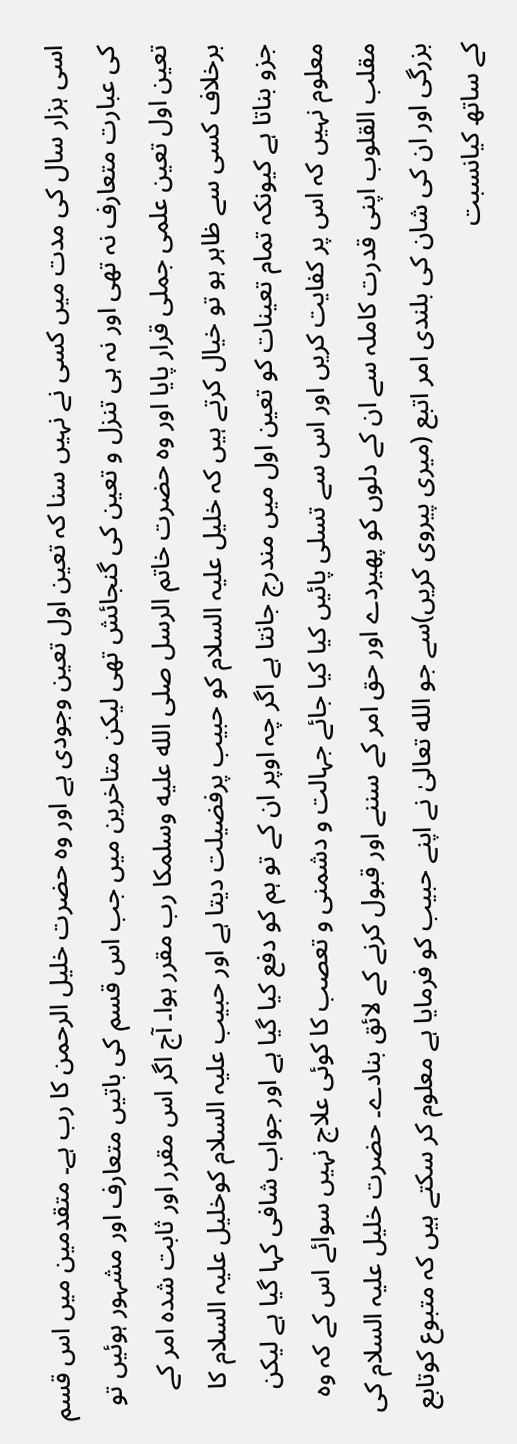اسی ہزار سال کی مدت میں کسی نے نہیں سنا کہ تعین اول تعین وجودی ہے اور وہ حضرت خلیل الرحمن کا رب ہے۔ متقدمین میں اس قسم کی عبارت متعارف نہ تھی اور نہ ہی تنزل و تعین کی گنجائش تھی لیکن متاخرین میں جب اس قسم کی باتیں متعارف اور مشہور ہوئیں تو تعین اول تعین علمی جملی قرار پایا اور وہ حضرت خاتم الرسل صلى الله عليه وسلمکا رب مقرر ہوا۔ آج اگر اس مقرر اور ثابت شده امر کے برخلاف کسی سے ظاہر ہو تو خیال کرتے ہیں کہ خلیل علیہ السلام کو حبیب پرفضیلت دیتا ہے اور حبیب علیہ السلام کوخلیل علیہ السلام کا جزو بناتا ہے کیونکہ تمام تعینات کو تعین اول میں مندرج جانتا ہے اگر چہ اوپر ان کے تو ہم کو دفع کیا گیا ہے اور جواب شافی کہا گیا ہے لیکن معلوم نہیں کہ اس پر کفایت کریں اور اس سے تسلی پائیں کیا کیا جائے جہالت و دشمنی و تعصب کا کوئی علاج نہیں سوائے اس کے کہ وہ مقلب القلوب اپنی قدرت کاملہ سے ان کے دلوں کو پھیردے اور حق امر کے سننے اور قبول کرنے کے لائق بنادے۔ حضرت خلیل علیہ السلام کی بزرگی اور ان کی شان کی بلندی امر اتبع (میری پیروی کریں)سے جو الله تعالیٰ نے اپنے حبیب کو فرمایا ہے معلوم کر سکتے ہیں کہ متبوع کوتابع کے ساتھ کیانسبت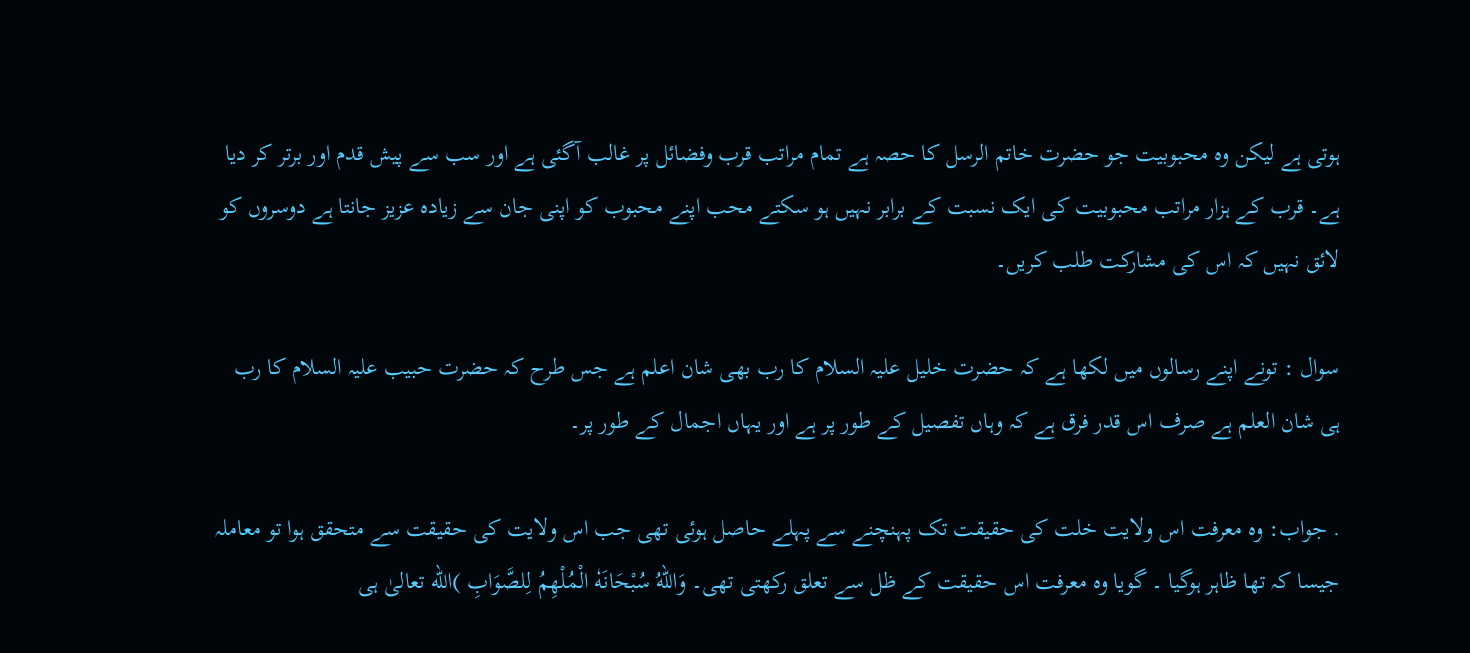ہوتی ہے لیکن وہ محبوبیت جو حضرت خاتم الرسل کا حصہ ہے تمام مراتب قرب وفضائل پر غالب آگئی ہے اور سب سے پیش قدم اور برتر کر دیا ہے۔ قرب کے ہزار مراتب محبوبیت کی ایک نسبت کے برابر نہیں ہو سکتے محب اپنے محبوب کو اپنی جان سے زیادہ عزیز جانتا ہے دوسروں کو لائق نہیں کہ اس کی مشارکت طلب کریں۔

سوال : تونے اپنے رسالوں میں لکھا ہے کہ حضرت خلیل علیہ السلام کا رب بھی شان اعلم ہے جس طرح کہ حضرت حبیب علیہ السلام کا رب ہی شان العلم ہے صرف اس قدر فرق ہے کہ وہاں تفصیل کے طور پر ہے اور یہاں اجمال کے طور پر۔

. جواب: وہ معرفت اس ولایت خلت کی حقیقت تک پہنچنے سے پہلے حاصل ہوئی تھی جب اس ولایت کی حقیقت سے متحقق ہوا تو معاملہ جیسا کہ تھا ظاہر ہوگیا ۔ گویا وہ معرفت اس حقیقت کے ظل سے تعلق رکھتی تھی۔ وَاللهُ سُبْحَانَهٗ الْمُلْهِمُ لِلصَّوَابِ )الله تعالیٰ ہی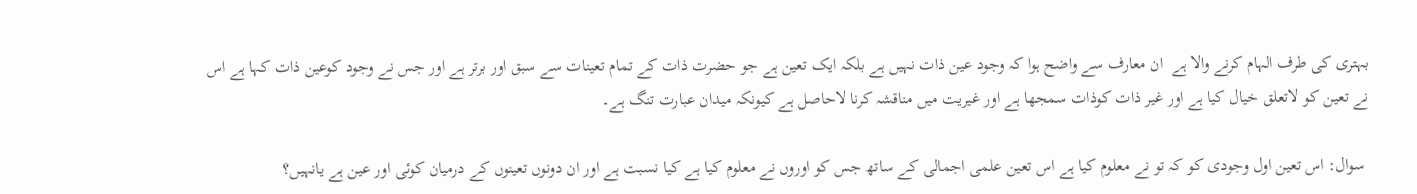بہتری کی طرف الہام کرنے والا ہے  ان معارف سے واضح ہوا کہ وجود عین ذات نہیں ہے بلکہ ایک تعین ہے جو حضرت ذات کے تمام تعینات سے سبق اور برتر ہے اور جس نے وجود کوعین ذات کہا ہے اس نے تعین کو لاتعلق خیال کیا ہے اور غیر ذات کوذات سمجھا ہے اور غیریت میں مناقشہ کرنا لاحاصل ہے کیونکہ میدان عبارت تنگ ہے۔

 سوال: اس تعین اول وجودی کو کہ تو نے معلوم کیا ہے اس تعین علمی اجمالی کے ساتھ جس کو اوروں نے معلوم کیا ہے کیا نسبت ہے اور ان دونوں تعینوں کے درمیان کوئی اور عین ہے یانہیں؟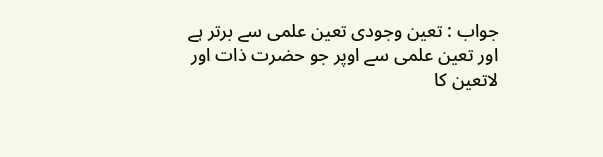جواب : تعین وجودی تعین علمی سے برتر ہے اور تعین علمی سے اوپر جو حضرت ذات اور لاتعین کا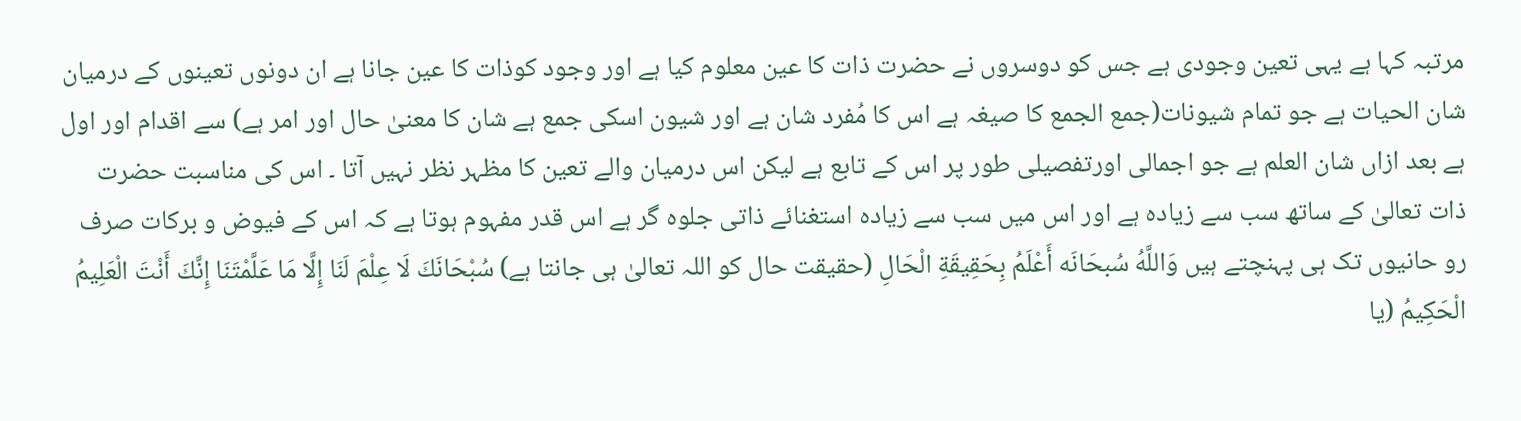مرتبہ کہا ہے یہی تعین وجودی ہے جس کو دوسروں نے حضرت ذات کا عین معلوم کیا ہے اور وجود کوذات کا عین جانا ہے ان دونوں تعینوں کے درمیان شان الحیات ہے جو تمام شیونات(جمع الجمع کا صیغہ ہے اس کا مُفرد شان ہے اور شیون اسکی جمع ہے شان کا معنیٰ حال اور امر ہے) سے اقدام اور اول ہے بعد ازاں شان العلم ہے جو اجمالی اورتفصیلی طور پر اس کے تابع ہے لیکن اس درمیان والے تعین کا مظہر نظر نہیں آتا ۔ اس کی مناسبت حضرت ذات تعالیٰ کے ساتھ سب سے زیادہ ہے اور اس میں سب سے زیادہ استغنائے ذاتی جلوہ گر ہے اس قدر مفہوم ہوتا ہے کہ اس کے فیوض و برکات صرف رو حانیوں تک ہی پہنچتے ہیں وَاللَّهُ سُبحَانَه أَعْلَمُ ‌بِحَقِيقَةِ ‌الْحَالِ (حقیقت حال کو اللہ تعالیٰ ہی جانتا ہے) سُبْحَانَكَ لَا عِلْمَ لَنَا إِلَّا مَا عَلَّمْتَنَا إِنَّكَ أَنْتَ الْعَلِيمُ الْحَكِيمُ (یا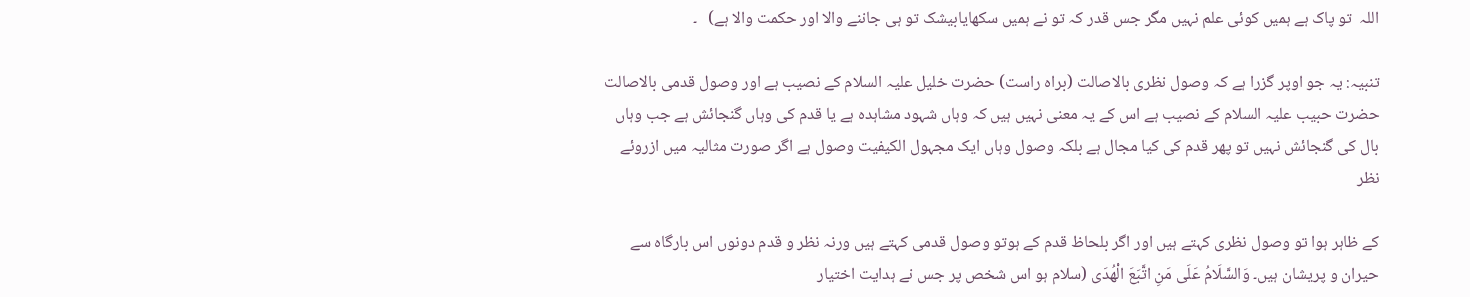اللہ  تو پاک ہے ہمیں کوئی علم نہیں مگر جس قدر کہ تو نے ہمیں سکھایابیشک تو ہی جاننے والا اور حکمت والا ہے)   ۔

تنبیہ: یہ جو اوپر گزرا ہے کہ وصول نظری بالاصالت (براہ راست) حضرت خلیل علیہ السلام کے نصیب ہے اور وصول قدمی بالاصالت   حضرت حبیب علیہ السلام کے نصیب ہے اس کے یہ معنی نہیں ہیں کہ وہاں شہود مشاہدہ ہے یا قدم کی وہاں گنجائش ہے جب وہاں بال کی گنجائش نہیں تو پھر قدم کی کیا مجال ہے بلکہ وصول وہاں ایک مجہول الکیفیت وصول ہے اگر صورت مثالیہ میں ازروئے نظر

کے ظاہر ہوا تو وصول نظری کہتے ہیں اور اگر بلحاظ قدم کے ہوتو وصول قدمی کہتے ہیں ورنہ نظر و قدم دونوں اس بارگاہ سے حیران و پریشان ہیں۔ وَالسَّلَامُ عَلَى مَنِ اتَّبَعَ الْهُدَى (سلام ہو اس شخص پر جس نے ہدایت اختیار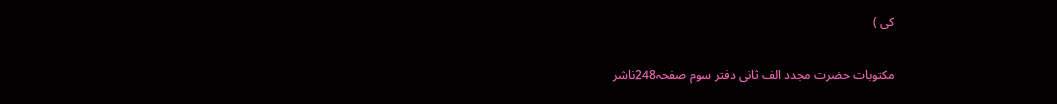کی )

مکتوبات حضرت مجدد الف ثانی دفتر سوم صفحہ248ناشر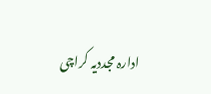ادارہ مجددیہ کراچی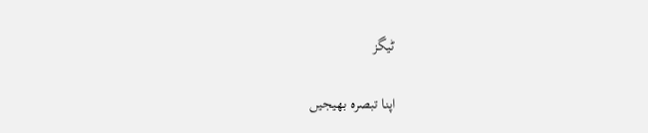ٹیگز

اپنا تبصرہ بھیجیں